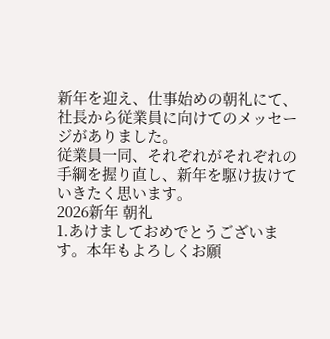新年を迎え、仕事始めの朝礼にて、社長から従業員に向けてのメッセージがありました。
従業員一同、それぞれがそれぞれの手綱を握り直し、新年を駆け抜けていきたく思います。
2026新年 朝礼
1.あけましておめでとうございます。本年もよろしくお願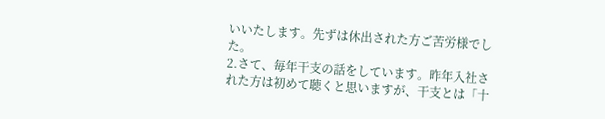いいたします。先ずは休出された方ご苦労様でした。
2.さて、毎年干支の話をしています。昨年入社された方は初めて聴くと思いますが、干支とは「十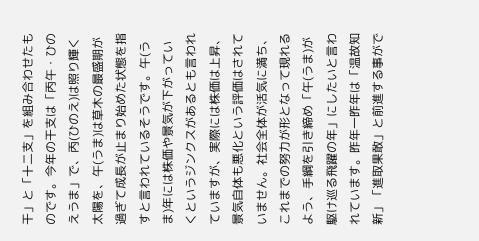干」と「十二支」を組み合わせたものです。今年の干支は「丙午・ひのえうま」で、丙(ひのえ)は照り輝く太陽を、午(うま)は草木の最盛期が過ぎて成長が止まり始めた状態を指すと言われているそうです。午(うま)年には株価や景気が下がっていくというジンクスがあるとも言われていますが、実際には株価は上昇、景気自体も悪化という評価はされていません。社会全体が活気に満ち、これまでの努力が形となって現れるよう、手綱を引き締め「午(うま)が駆け巡る飛躍の年」にしたいと言われています。昨年一昨年は「温故知新」「進取果敢」と前進する事がで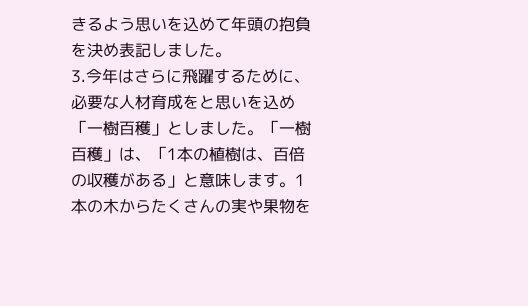きるよう思いを込めて年頭の抱負を決め表記しました。
3.今年はさらに飛躍するために、必要な人材育成をと思いを込め「一樹百穫」としました。「一樹百穫」は、「1本の植樹は、百倍の収穫がある」と意味します。1本の木からたくさんの実や果物を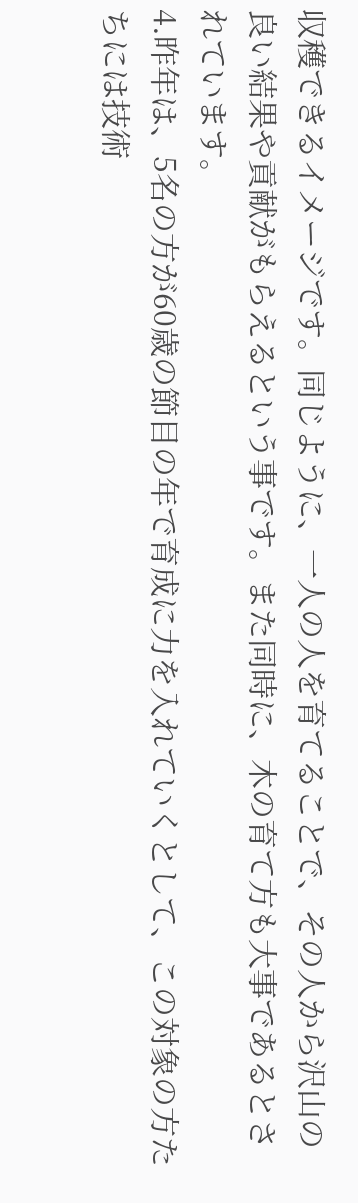収穫できるイメージです。同じように、一人の人を育てることで、その人から沢山の良い結果や貢献がもらえるという事です。また同時に、木の育て方も大事であるとされています。
4.昨年は、5名の方が60歳の節目の年で育成に力を入れていくとして、この対象の方たちには技術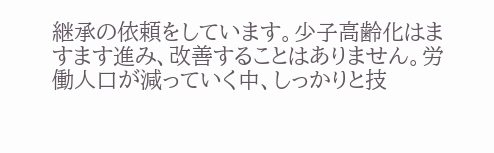継承の依頼をしています。少子高齢化はますます進み、改善することはありません。労働人口が減っていく中、しっかりと技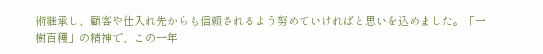術継承し、顧客や仕入れ先からも信頼されるよう努めていければと思いを込めました。「一樹百穫」の精神で、この一年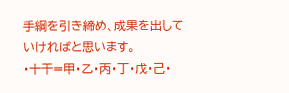手綱を引き締め、成果を出していければと思います。
・十干=甲・乙・丙・丁・戊・己・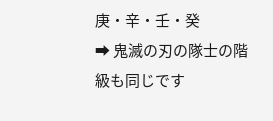庚・辛・壬・癸
➡ 鬼滅の刃の隊士の階級も同じです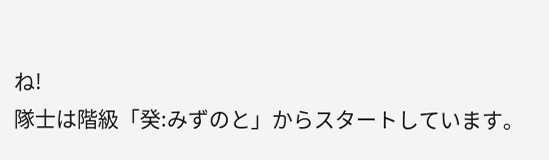ね!
隊士は階級「癸:みずのと」からスタートしています。